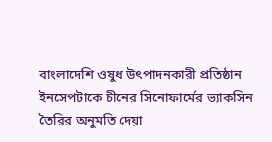বাংলাদেশি ওষুধ উৎপাদনকারী প্রতিষ্ঠান ইনসেপটাকে চীনের সিনোফার্মের ভ্যাকসিন তৈরির অনুমতি দেয়া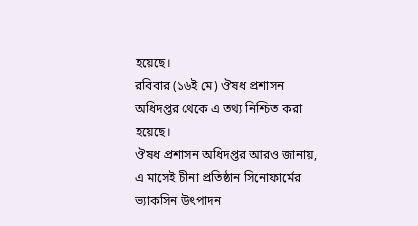হয়েছে।
রবিবার (১৬ই মে) ঔষধ প্রশাসন অধিদপ্তর থেকে এ তথ্য নিশ্চিত করা হয়েছে।
ঔষধ প্রশাসন অধিদপ্তর আরও জানায়, এ মাসেই চীনা প্রতিষ্ঠান সিনোফার্মের ভ্যাকসিন উৎপাদন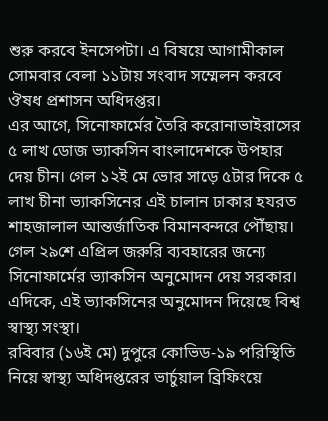শুরু করবে ইনসেপটা। এ বিষয়ে আগামীকাল সোমবার বেলা ১১টায় সংবাদ সম্মেলন করবে ঔষধ প্রশাসন অধিদপ্তর।
এর আগে, সিনোফার্মের তৈরি করোনাভাইরাসের ৫ লাখ ডোজ ভ্যাকসিন বাংলাদেশকে উপহার দেয় চীন। গেল ১২ই মে ভোর সাড়ে ৫টার দিকে ৫ লাখ চীনা ভ্যাকসিনের এই চালান ঢাকার হযরত শাহজালাল আন্তর্জাতিক বিমানবন্দরে পৌঁছায়। গেল ২৯শে এপ্রিল জরুরি ব্যবহারের জন্যে সিনোফার্মের ভ্যাকসিন অনুমোদন দেয় সরকার। এদিকে, এই ভ্যাকসিনের অনুমোদন দিয়েছে বিশ্ব স্বাস্থ্য সংস্থা।
রবিবার (১৬ই মে) দুপুরে কোভিড-১৯ পরিস্থিতি নিয়ে স্বাস্থ্য অধিদপ্তরের ভার্চুয়াল ব্রিফিংয়ে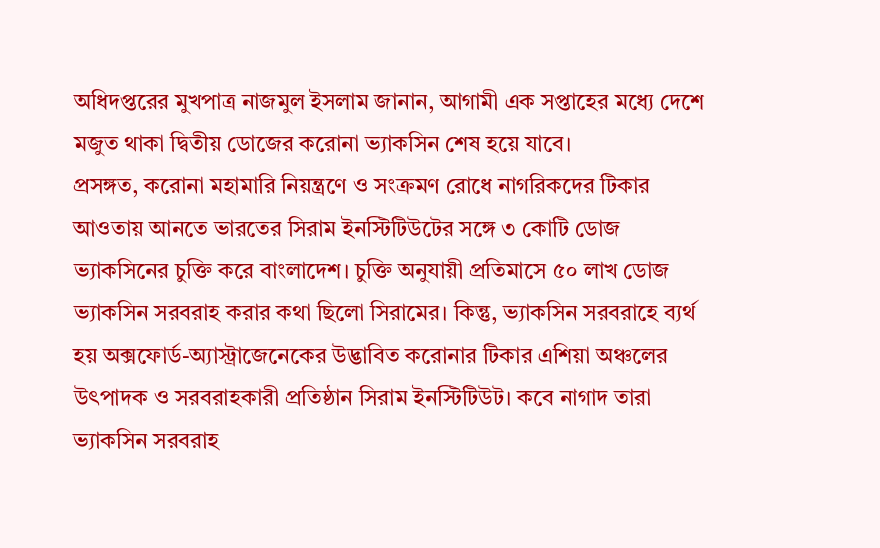অধিদপ্তরের মুখপাত্র নাজমুল ইসলাম জানান, আগামী এক সপ্তাহের মধ্যে দেশে মজুত থাকা দ্বিতীয় ডোজের করোনা ভ্যাকসিন শেষ হয়ে যাবে।
প্রসঙ্গত, করোনা মহামারি নিয়ন্ত্রণে ও সংক্রমণ রোধে নাগরিকদের টিকার আওতায় আনতে ভারতের সিরাম ইনস্টিটিউটের সঙ্গে ৩ কোটি ডোজ ভ্যাকসিনের চুক্তি করে বাংলাদেশ। চুক্তি অনুযায়ী প্রতিমাসে ৫০ লাখ ডোজ ভ্যাকসিন সরবরাহ করার কথা ছিলো সিরামের। কিন্তু, ভ্যাকসিন সরবরাহে ব্যর্থ হয় অক্সফোর্ড-অ্যাস্ট্রাজেনেকের উদ্ভাবিত করোনার টিকার এশিয়া অঞ্চলের উৎপাদক ও সরবরাহকারী প্রতিষ্ঠান সিরাম ইনস্টিটিউট। কবে নাগাদ তারা ভ্যাকসিন সরবরাহ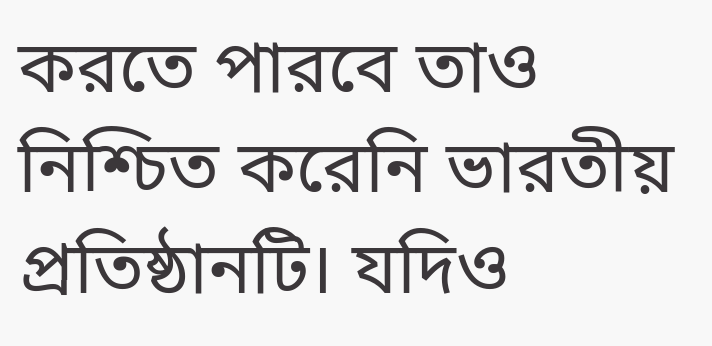করতে পারবে তাও নিশ্চিত করেনি ভারতীয় প্রতিষ্ঠানটি। যদিও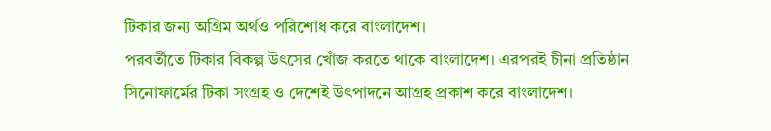টিকার জন্য অগ্রিম অর্থও পরিশোধ করে বাংলাদেশ।
পরবর্তীতে টিকার বিকল্প উৎসের খোঁজ করতে থাকে বাংলাদেশ। এরপরই চীনা প্রতিষ্ঠান সিনোফার্মের টিকা সংগ্রহ ও দেশেই উৎপাদনে আগ্রহ প্রকাশ করে বাংলাদেশ।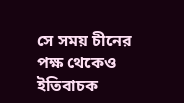সে সময় চীনের পক্ষ থেকেও ইতিবাচক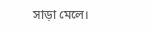সাড়া মেলে।